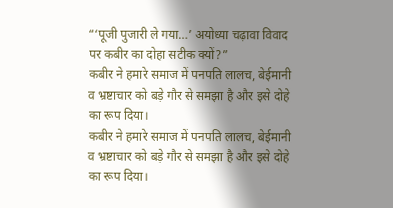“‘पूजी पुजारी ले गया…’ अयोध्या चढ़ावा विवाद पर कबीर का दोहा सटीक क्यों?”
कबीर ने हमारे समाज में पनपति लालच, बेईमानी व भ्रष्टाचार को बड़े गौर से समझा है और इसे दोहे का रूप दिया।
कबीर ने हमारे समाज में पनपति लालच, बेईमानी व भ्रष्टाचार को बड़े गौर से समझा है और इसे दोहे का रूप दिया।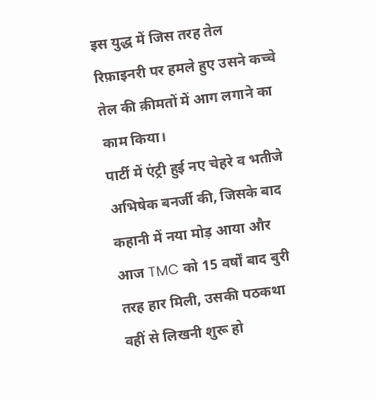इस युद्ध में जिस तरह तेल रिफ़ाइनरी पर हमले हुए उसने कच्चे तेल की क़ीमतों में आग लगाने का काम किया।
पार्टी में एंट्री हुई नए चेहरे व भतीजे अभिषेक बनर्जी की, जिसके बाद कहानी में नया मोड़ आया और आज TMC को 15 वर्षों बाद बुरी तरह हार मिली, उसकी पठकथा वहीं से लिखनी शुरू हो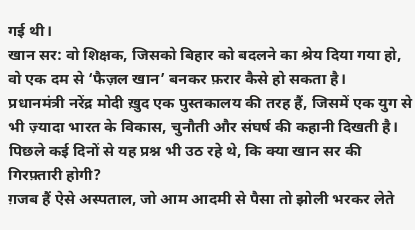गई थी।
खान सर: वो शिक्षक, जिसको बिहार को बदलने का श्रेय दिया गया हो, वो एक दम से ‘फैज़ल खान’ बनकर फ़रार कैसे हो सकता है।
प्रधानमंत्री नरेंद्र मोदी ख़ुद एक पुस्तकालय की तरह हैं, जिसमें एक युग से भी ज़्यादा भारत के विकास, चुनौती और संघर्ष की कहानी दिखती है।
पिछले कई दिनों से यह प्रश्न भी उठ रहे थे, कि क्या खान सर की गिरफ़्तारी होगी?
ग़जब हैं ऐसे अस्पताल, जो आम आदमी से पैसा तो झोली भरकर लेते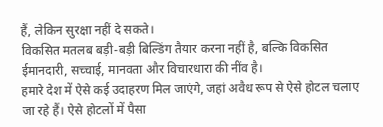हैं, लेकिन सुरक्षा नहीं दे सकते।
विकसित मतलब बड़ी-बड़ी बिल्डिंग तैयार करना नहीं है, बल्कि विकसित ईमानदारी, सच्चाई, मानवता और विचारधारा की नींव है।
हमारे देश में ऐसे कई उदाहरण मिल जाएंगे, जहां अवैध रूप से ऐसे होटल चलाए जा रहे हैं। ऐसे होटलों में पैसा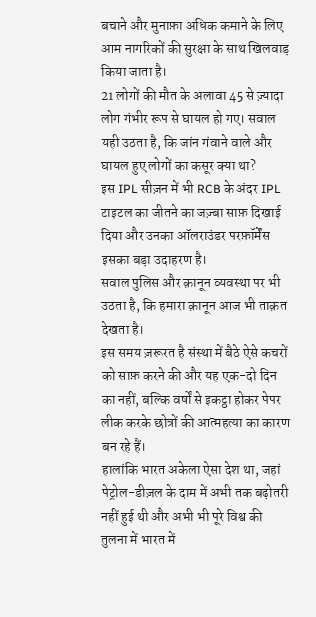बचाने और मुनाफ़ा अधिक कमाने के लिए आम नागरिकों की सुरक्षा के साथ खिलवाड़ किया जाता है।
21 लोगों की मौत के अलावा 45 से ज़्यादा लोग गंभीर रूप से घायल हो गए। सवाल यही उठता है, कि जांन गंवाने वाले और घायल हुए लोगों का कसूर क्या था?
इस IPL सीज़न में भी RCB के अंदर IPL टाइटल का जीतने का जज़्बा साफ़ दिखाई दिया और उनका ऑलराउंडर परफ़ॉर्मेंस इसका बड़ा उदाहरण है।
सवाल पुलिस और क़ानून व्यवस्था पर भी उठता है, कि हमारा क़ानून आज भी ताक़त देखता है।
इस समय ज़रूरत है संस्था में बैठे ऐसे कचरों को साफ़ करने की और यह एक-दो दिन का नहीं, बल्कि वर्षों से इकट्ठा होकर पेपर लीक करके छोत्रों की आत्महत्या का कारण बन रहे हैं।
हालांकि भारत अकेला ऐसा देश था, जहां पेट्रोल-डीज़ल के दाम में अभी तक बढ़ोतरी नहीं हुई थी और अभी भी पूरे विश्व की तुलना में भारत में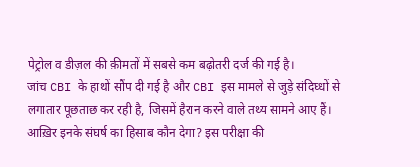पेट्रोल व डीज़ल की क़ीमतों में सबसे कम बढ़ोतरी दर्ज की गई है।
जांच CBI के हाथों सौंप दी गई है और CBI इस मामले से जुड़े संदिघ्धों से लगातार पूछताछ कर रही है, जिसमें हैरान करने वाले तथ्य सामने आए हैं।
आख़िर इनके संघर्ष का हिसाब कौन देगा? इस परीक्षा की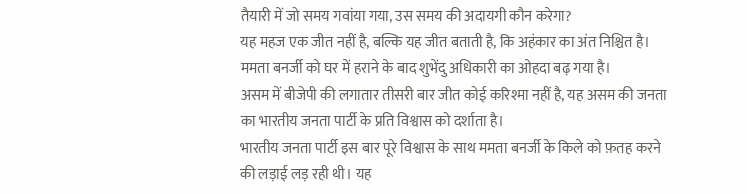तैयारी में जो समय गवांया गया, उस समय की अदायगी कौन करेगा?
यह महज एक जीत नहीं है, बल्कि यह जीत बताती है, कि अहंकार का अंत निश्चित है। ममता बनर्जी को घर में हराने के बाद शुभेंदु अधिकारी का ओहदा बढ़ गया है।
असम में बीजेपी की लगातार तीसरी बार जीत कोई करिश्मा नहीं है, यह असम की जनता का भारतीय जनता पार्टी के प्रति विश्वास को दर्शाता है।
भारतीय जनता पार्टी इस बार पूरे विश्वास के साथ ममता बनर्जी के किले को फ़तह करने की लड़ाई लड़ रही थी। यह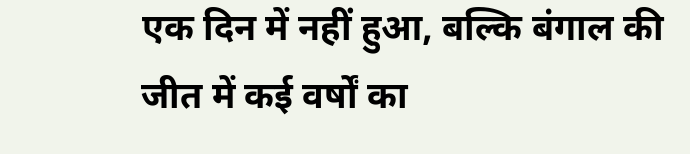एक दिन में नहीं हुआ, बल्कि बंगाल की जीत में कई वर्षों का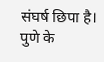संघर्ष छिपा है।
पुणे के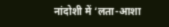नांदोशी में ‘लता-आशा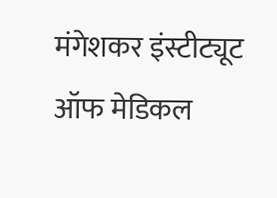मंगेशकर इंस्टीट्यूट ऑफ मेडिकल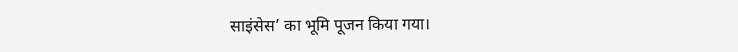साइंसेस’ का भूमि पूजन किया गया।